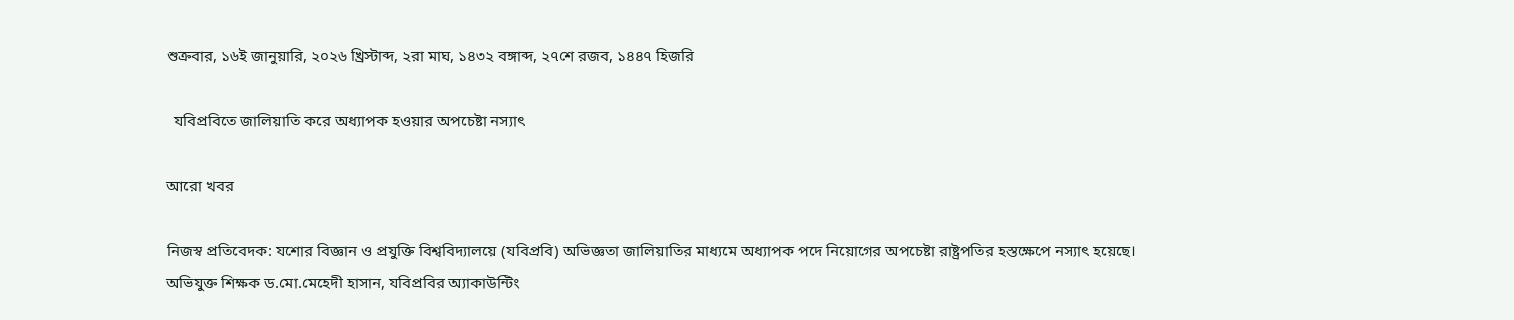শুক্রবার, ১৬ই জানুয়ারি, ২০২৬ খ্রিস্টাব্দ, ২রা মাঘ, ১৪৩২ বঙ্গাব্দ, ২৭শে রজব, ১৪৪৭ হিজরি

  যবিপ্রবিতে জালিয়াতি করে অধ্যাপক হওয়ার অপচেষ্টা নস্যাৎ

আরো খবর

নিজস্ব প্রতিবেদক: যশোর বিজ্ঞান ও প্রযুক্তি বিশ্ববিদ্যালয়ে (যবিপ্রবি) অভিজ্ঞতা জালিয়াতির মাধ্যমে অধ্যাপক পদে নিয়োগের অপচেষ্টা রাষ্ট্রপতির হস্তক্ষেপে নস্যাৎ হয়েছে। অভিযুক্ত শিক্ষক ড.মো.মেহেদী হাসান, যবিপ্রবির অ্যাকাউন্টিং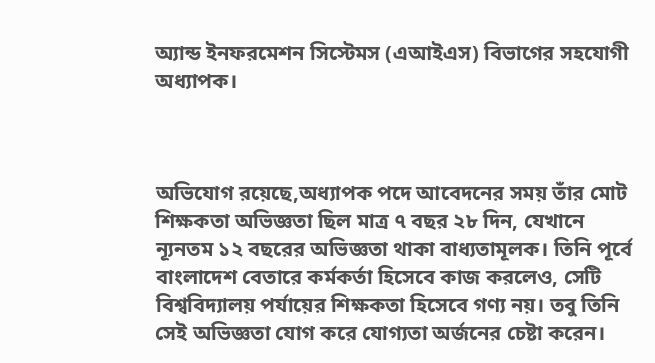অ্যান্ড ইনফরমেশন সিস্টেমস (এআইএস) বিভাগের সহযোগী অধ্যাপক।



অভিযোগ রয়েছে,অধ্যাপক পদে আবেদনের সময় তাঁর মোট শিক্ষকতা অভিজ্ঞতা ছিল মাত্র ৭ বছর ২৮ দিন, যেখানে ন্যূনতম ১২ বছরের অভিজ্ঞতা থাকা বাধ্যতামূলক। তিনি পূর্বে বাংলাদেশ বেতারে কর্মকর্তা হিসেবে কাজ করলেও, সেটি বিশ্ববিদ্যালয় পর্যায়ের শিক্ষকতা হিসেবে গণ্য নয়। তবু তিনি সেই অভিজ্ঞতা যোগ করে যোগ্যতা অর্জনের চেষ্টা করেন।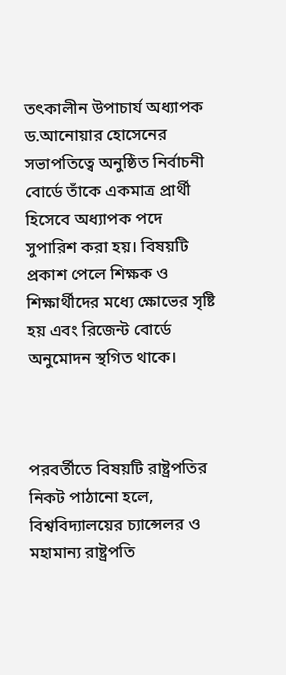তৎকালীন উপাচার্য অধ্যাপক ড.আনোয়ার হোসেনের সভাপতিত্বে অনুষ্ঠিত নির্বাচনী বোর্ডে তাঁকে একমাত্র প্রার্থী হিসেবে অধ্যাপক পদে সুপারিশ করা হয়। বিষয়টি প্রকাশ পেলে শিক্ষক ও শিক্ষার্থীদের মধ্যে ক্ষোভের সৃষ্টি হয় এবং রিজেন্ট বোর্ডে অনুমোদন স্থগিত থাকে।



পরবর্তীতে বিষয়টি রাষ্ট্রপতির নিকট পাঠানো হলে, বিশ্ববিদ্যালয়ের চ্যান্সেলর ও মহামান্য রাষ্ট্রপতি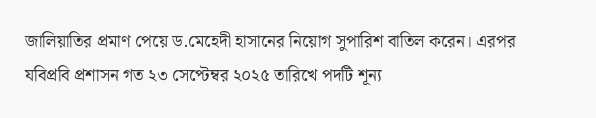জালিয়াতির প্রমাণ পেয়ে ড.মেহেদী হাসানের নিয়োগ সুপারিশ বাতিল করেন। এরপর যবিপ্রবি প্রশাসন গত ২৩ সেপ্টেম্বর ২০২৫ তারিখে পদটি শূন্য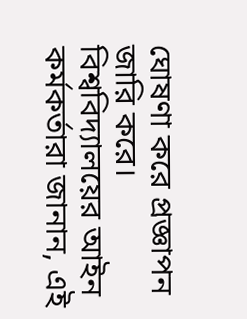ঘোষণা করে প্রজ্ঞাপন জারি করে।
বিশ্ববিদ্যালয়ের আইন কর্মকর্তারা জানান, এই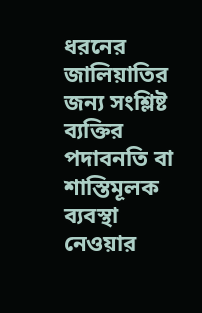ধরনের জালিয়াতির জন্য সংশ্লিষ্ট ব্যক্তির পদাবনতি বা শাস্তিমূলক ব্যবস্থা নেওয়ার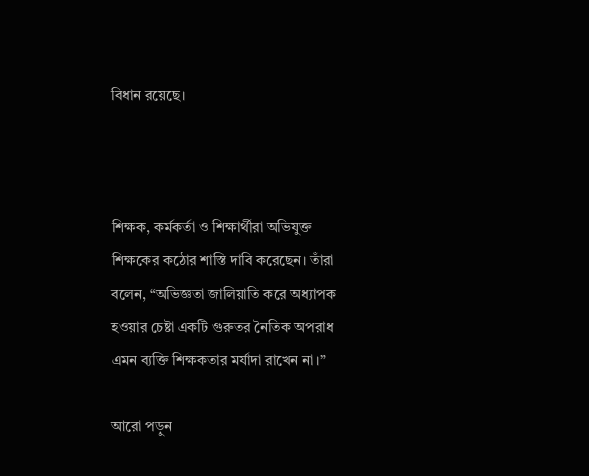বিধান রয়েছে।



শিক্ষক, কর্মকর্তা ও শিক্ষার্থীরা অভিযুক্ত শিক্ষকের কঠোর শাস্তি দাবি করেছেন। তাঁরা বলেন, “অভিজ্ঞতা জালিয়াতি করে অধ্যাপক হওয়ার চেষ্টা একটি গুরুতর নৈতিক অপরাধ এমন ব্যক্তি শিক্ষকতার মর্যাদা রাখেন না।”

আরো পড়ুন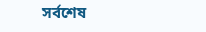সর্বশেষ